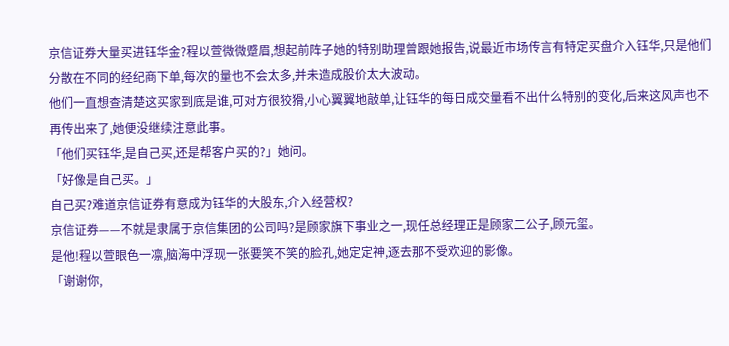京信证券大量买进钰华金?程以萱微微蹙眉,想起前阵子她的特别助理曾跟她报告,说最近市场传言有特定买盘介入钰华,只是他们分散在不同的经纪商下单,每次的量也不会太多,并未造成股价太大波动。
他们一直想查清楚这买家到底是谁,可对方很狡猾,小心翼翼地敲单,让钰华的每日成交量看不出什么特别的变化,后来这风声也不再传出来了,她便没继续注意此事。
「他们买钰华,是自己买,还是帮客户买的?」她问。
「好像是自己买。」
自己买?难道京信证券有意成为钰华的大股东,介入经营权?
京信证券——不就是隶属于京信集团的公司吗?是顾家旗下事业之一,现任总经理正是顾家二公子,顾元玺。
是他!程以萱眼色一凛,脑海中浮现一张要笑不笑的脸孔,她定定神,逐去那不受欢迎的影像。
「谢谢你,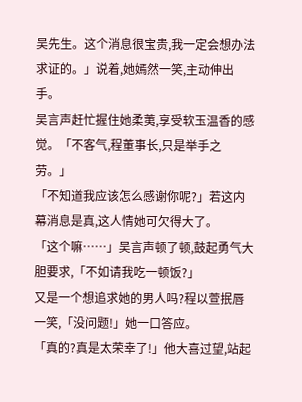吴先生。这个消息很宝贵,我一定会想办法求证的。」说着,她嫣然一笑,主动伸出手。
吴言声赶忙握住她柔荑,享受软玉温香的感觉。「不客气,程董事长,只是举手之劳。」
「不知道我应该怎么感谢你呢?」若这内幕消息是真,这人情她可欠得大了。
「这个嘛……」吴言声顿了顿,鼓起勇气大胆要求,「不如请我吃一顿饭?」
又是一个想追求她的男人吗?程以萱抿唇一笑,「没问题!」她一口答应。
「真的?真是太荣幸了!」他大喜过望,站起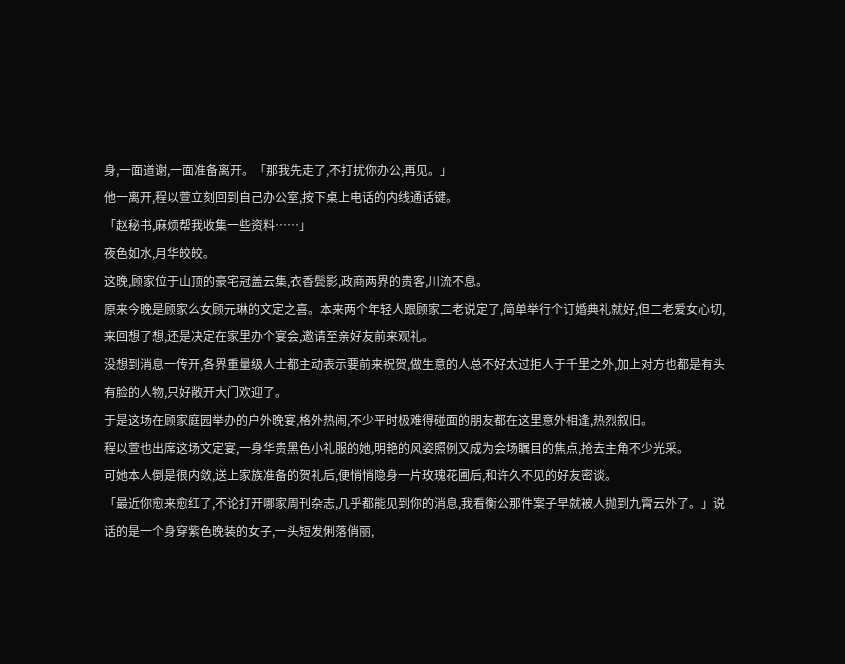身,一面道谢,一面准备离开。「那我先走了,不打扰你办公,再见。」
他一离开,程以萱立刻回到自己办公室,按下桌上电话的内线通话键。
「赵秘书,麻烦帮我收集一些资料……」
夜色如水,月华皎皎。
这晚,顾家位于山顶的豪宅冠盖云集,衣香鬓影,政商两界的贵客,川流不息。
原来今晚是顾家么女顾元琳的文定之喜。本来两个年轻人跟顾家二老说定了,简单举行个订婚典礼就好,但二老爱女心切,来回想了想,还是决定在家里办个宴会,邀请至亲好友前来观礼。
没想到消息一传开,各界重量级人士都主动表示要前来祝贺,做生意的人总不好太过拒人于千里之外,加上对方也都是有头有脸的人物,只好敞开大门欢迎了。
于是这场在顾家庭园举办的户外晚宴,格外热闹,不少平时极难得碰面的朋友都在这里意外相逢,热烈叙旧。
程以萱也出席这场文定宴,一身华贵黑色小礼服的她,明艳的风姿照例又成为会场瞩目的焦点,抢去主角不少光采。
可她本人倒是很内敛,送上家族准备的贺礼后,便悄悄隐身一片玫瑰花圃后,和许久不见的好友密谈。
「最近你愈来愈红了,不论打开哪家周刊杂志,几乎都能见到你的消息,我看衡公那件案子早就被人抛到九霄云外了。」说话的是一个身穿紫色晚装的女子,一头短发俐落俏丽,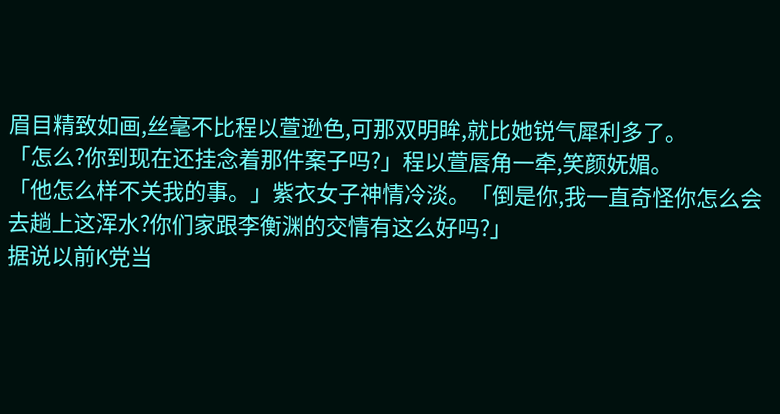眉目精致如画,丝毫不比程以萱逊色,可那双明眸,就比她锐气犀利多了。
「怎么?你到现在还挂念着那件案子吗?」程以萱唇角一牵,笑颜妩媚。
「他怎么样不关我的事。」紫衣女子神情冷淡。「倒是你,我一直奇怪你怎么会去趟上这浑水?你们家跟李衡渊的交情有这么好吗?」
据说以前K党当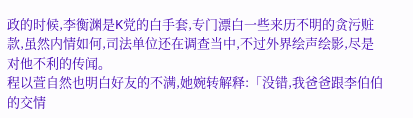政的时候,李衡渊是K党的白手套,专门漂白一些来历不明的贪污赃款,虽然内情如何,司法单位还在调查当中,不过外界绘声绘影,尽是对他不利的传闻。
程以萱自然也明白好友的不满,她婉转解释:「没错,我爸爸跟李伯伯的交情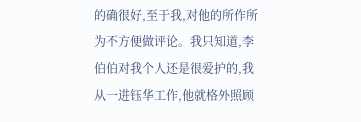的确很好,至于我,对他的所作所为不方便做评论。我只知道,李伯伯对我个人还是很爱护的,我从一进钰华工作,他就格外照顾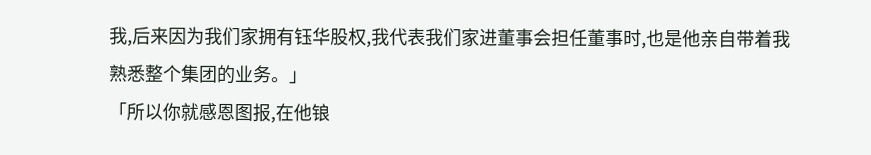我,后来因为我们家拥有钰华股权,我代表我们家进董事会担任董事时,也是他亲自带着我熟悉整个集团的业务。」
「所以你就感恩图报,在他锒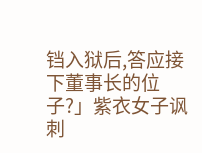铛入狱后,答应接下董事长的位子?」紫衣女子讽刺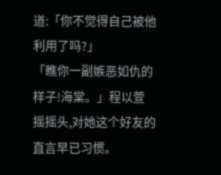道:「你不觉得自己被他利用了吗?」
「瞧你一副嫉恶如仇的样子!海棠。」程以萱摇摇头,对她这个好友的直言早已习惯。